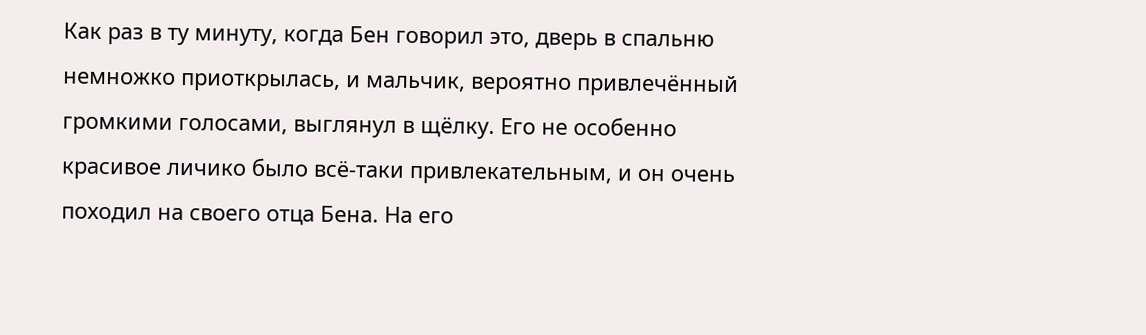Как раз в ту минуту, когда Бен говорил это, дверь в спальню немножко приоткрылась, и мальчик, вероятно привлечённый громкими голосами, выглянул в щёлку. Его не особенно красивое личико было всё-таки привлекательным, и он очень походил на своего отца Бена. На его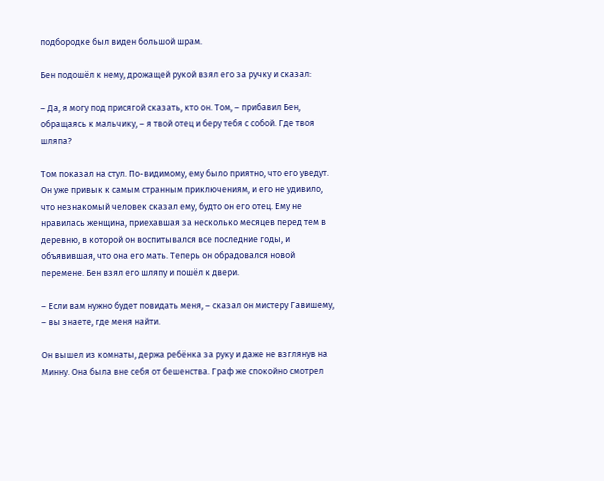подбородке был виден большой шрам.

Бен подошёл к нему, дрожащей рукой взял его за ручку и сказал:

– Да, я могу под присягой сказать, кто он. Том, – прибавил Бен, обращаясь к мальчику, – я твой отец и беру тебя с собой. Где твоя шляпа?

Том показал на стул. По-видимому, ему было приятно, что его уведут. Он уже привык к самым странным приключениям, и его не удивило, что незнакомый человек сказал ему, будто он его отец. Ему не нравилась женщина, приехавшая за несколько месяцев перед тем в деревню, в которой он воспитывался все последние годы, и объявившая, что она его мать. Теперь он обрадовался новой перемене. Бен взял его шляпу и пошёл к двери.

– Если вам нужно будет повидать меня, – сказал он мистеру Гавишему, – вы знаете, где меня найти.

Он вышел из комнаты, держа ребёнка за руку и даже не взглянув на Минну. Она была вне себя от бешенства. Граф же спокойно смотрел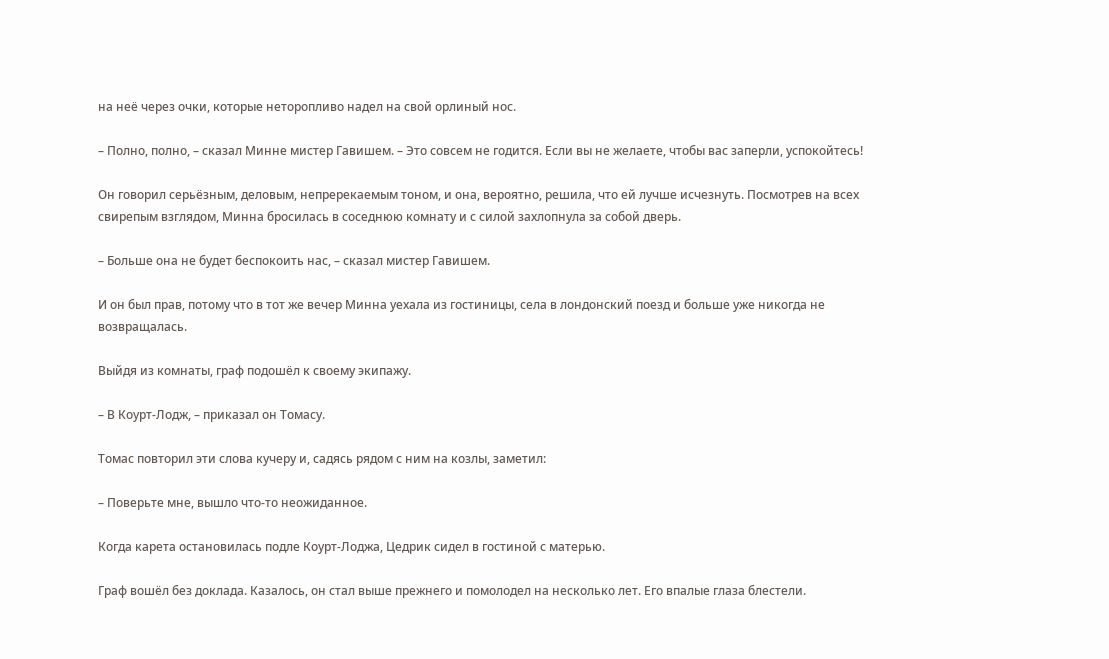на неё через очки, которые неторопливо надел на свой орлиный нос.

– Полно, полно, – сказал Минне мистер Гавишем. – Это совсем не годится. Если вы не желаете, чтобы вас заперли, успокойтесь!

Он говорил серьёзным, деловым, непререкаемым тоном, и она, вероятно, решила, что ей лучше исчезнуть. Посмотрев на всех свирепым взглядом, Минна бросилась в соседнюю комнату и с силой захлопнула за собой дверь.

– Больше она не будет беспокоить нас, – сказал мистер Гавишем.

И он был прав, потому что в тот же вечер Минна уехала из гостиницы, села в лондонский поезд и больше уже никогда не возвращалась.

Выйдя из комнаты, граф подошёл к своему экипажу.

– В Коурт-Лодж, – приказал он Томасу.

Томас повторил эти слова кучеру и, садясь рядом с ним на козлы, заметил:

– Поверьте мне, вышло что-то неожиданное.

Когда карета остановилась подле Коурт-Лоджа, Цедрик сидел в гостиной с матерью.

Граф вошёл без доклада. Казалось, он стал выше прежнего и помолодел на несколько лет. Его впалые глаза блестели.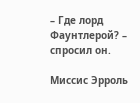– Где лорд Фаунтлерой? – спросил он.

Миссис Эрроль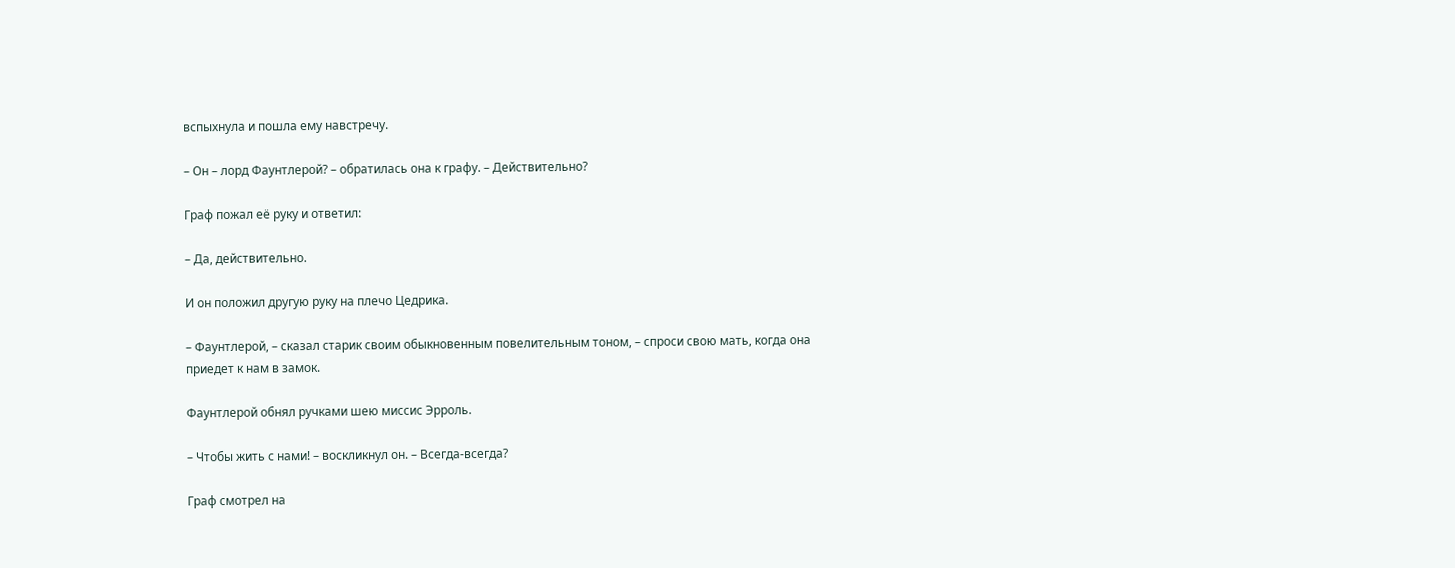вспыхнула и пошла ему навстречу.

– Он – лорд Фаунтлерой? – обратилась она к графу. – Действительно?

Граф пожал её руку и ответил:

– Да, действительно.

И он положил другую руку на плечо Цедрика.

– Фаунтлерой, – сказал старик своим обыкновенным повелительным тоном, – спроси свою мать, когда она приедет к нам в замок.

Фаунтлерой обнял ручками шею миссис Эрроль.

– Чтобы жить с нами! – воскликнул он. – Всегда-всегда?

Граф смотрел на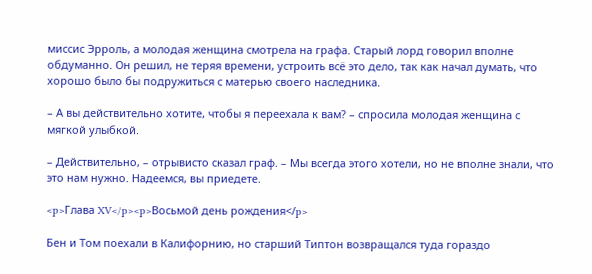миссис Эрроль, а молодая женщина смотрела на графа. Старый лорд говорил вполне обдуманно. Он решил, не теряя времени, устроить всё это дело, так как начал думать, что хорошо было бы подружиться с матерью своего наследника.

– А вы действительно хотите, чтобы я переехала к вам? – спросила молодая женщина с мягкой улыбкой.

– Действительно, – отрывисто сказал граф. – Мы всегда этого хотели, но не вполне знали, что это нам нужно. Надеемся, вы приедете.

<p>Глава XV</p><p>Восьмой день рождения</p>

Бен и Том поехали в Калифорнию, но старший Типтон возвращался туда гораздо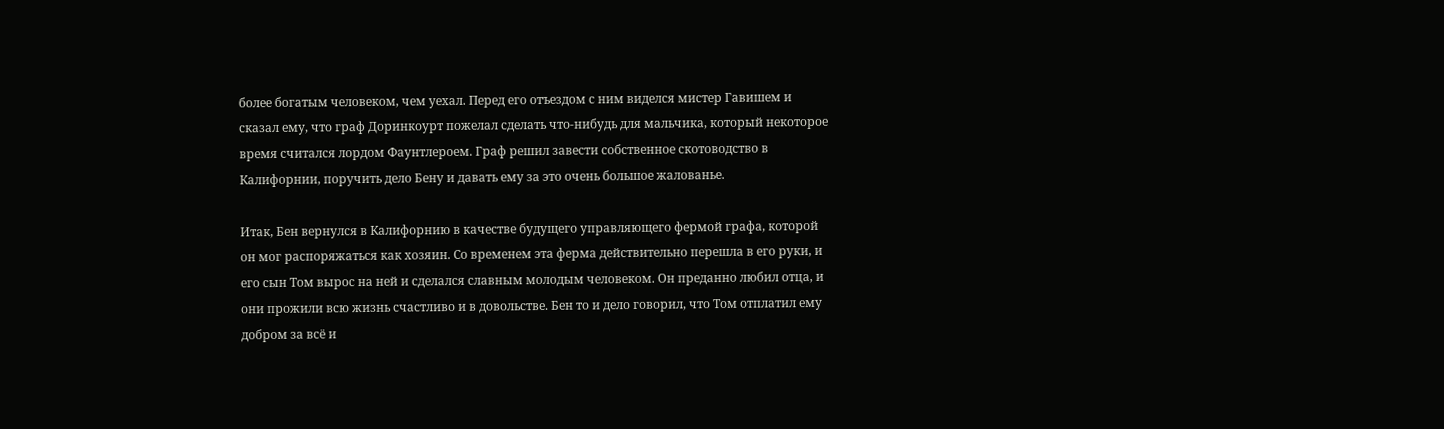более богатым человеком, чем уехал. Перед его отъездом с ним виделся мистер Гавишем и сказал ему, что граф Доринкоурт пожелал сделать что-нибудь для мальчика, который некоторое время считался лордом Фаунтлероем. Граф решил завести собственное скотоводство в Калифорнии, поручить дело Бену и давать ему за это очень большое жалованье.

Итак, Бен вернулся в Калифорнию в качестве будущего управляющего фермой графа, которой он мог распоряжаться как хозяин. Со временем эта ферма действительно перешла в его руки, и его сын Том вырос на ней и сделался славным молодым человеком. Он преданно любил отца, и они прожили всю жизнь счастливо и в довольстве. Бен то и дело говорил, что Том отплатил ему добром за всё и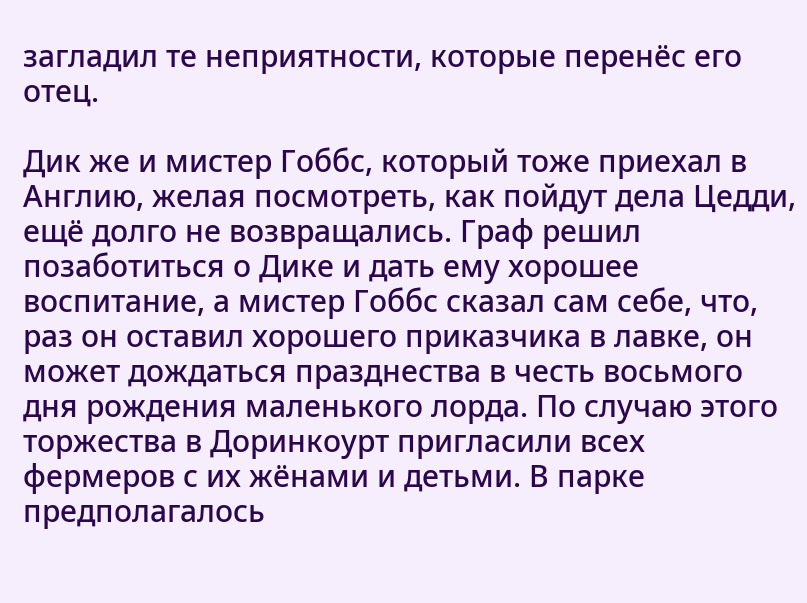загладил те неприятности, которые перенёс его отец.

Дик же и мистер Гоббс, который тоже приехал в Англию, желая посмотреть, как пойдут дела Цедди, ещё долго не возвращались. Граф решил позаботиться о Дике и дать ему хорошее воспитание, а мистер Гоббс сказал сам себе, что, раз он оставил хорошего приказчика в лавке, он может дождаться празднества в честь восьмого дня рождения маленького лорда. По случаю этого торжества в Доринкоурт пригласили всех фермеров с их жёнами и детьми. В парке предполагалось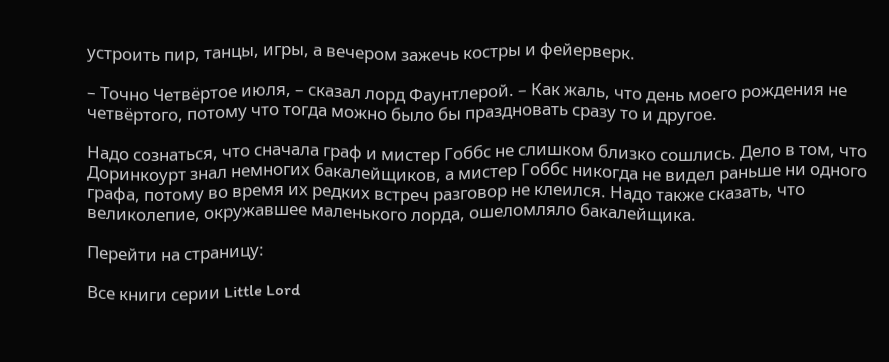устроить пир, танцы, игры, а вечером зажечь костры и фейерверк.

– Точно Четвёртое июля, – сказал лорд Фаунтлерой. – Как жаль, что день моего рождения не четвёртого, потому что тогда можно было бы праздновать сразу то и другое.

Надо сознаться, что сначала граф и мистер Гоббс не слишком близко сошлись. Дело в том, что Доринкоурт знал немногих бакалейщиков, а мистер Гоббс никогда не видел раньше ни одного графа, потому во время их редких встреч разговор не клеился. Надо также сказать, что великолепие, окружавшее маленького лорда, ошеломляло бакалейщика.

Перейти на страницу:

Все книги серии Little Lord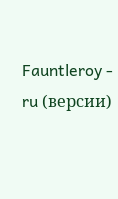Fauntleroy - ru (версии)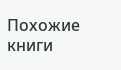Похожие книги